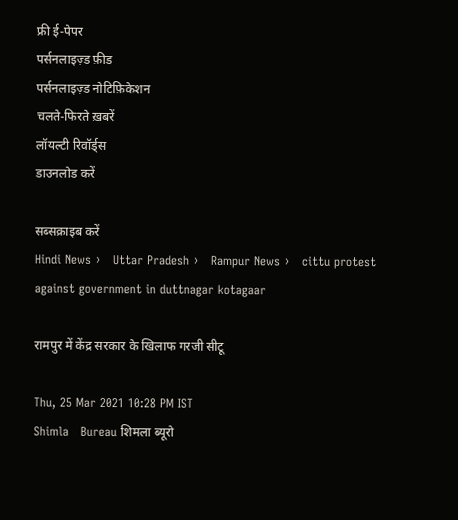फ्री ई-पेपर
पर्सनलाइज़्ड फ़ीड
पर्सनलाइज़्ड नोटिफ़िकेशन
चलते-फिरते ख़बरें
लॉयल्टी रिवॉर्ड्स
डाउनलोड करें

सब्सक्राइब करें
Hindi News ›   Uttar Pradesh ›   Rampur News ›   cittu protest against government in duttnagar kotagaar

रामपुर में केंद्र सरकार के खिलाफ गरजी सीटू

Thu, 25 Mar 2021 10:28 PM IST
Shimla   Bureau शिमला ब्यूरो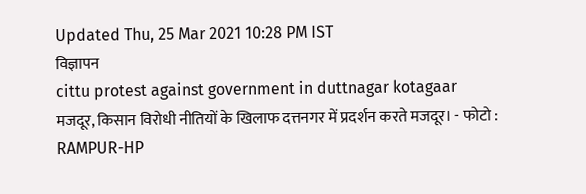Updated Thu, 25 Mar 2021 10:28 PM IST
विज्ञापन
cittu protest against government in duttnagar kotagaar
मजदूर, किसान विरोधी नीतियों के खिलाफ दत्तनगर में प्रदर्शन करते मजदूर। - फोटो : RAMPUR-HP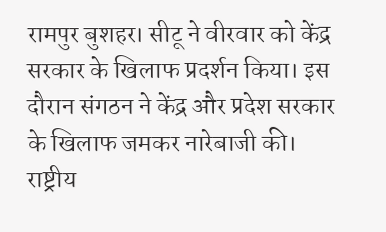रामपुर बुशहर। सीटू ने वीरवार को केंद्र सरकार के खिलाफ प्रदर्शन किया। इस दौरान संगठन ने केंद्र और प्रदेश सरकार के खिलाफ जमकर नारेबाजी की। राष्ट्रीय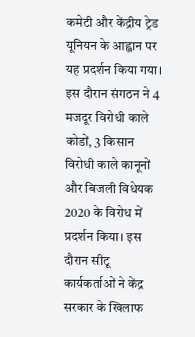कमेटी और केंद्रीय ट्रेड यूनियन के आह्वान पर यह प्रदर्शन किया गया। इस दौरान संगठन ने 4 मजदूर विरोधी काले कोडों, 3 किसान विरोधी काले कानूनों और बिजली विधेयक 2020 के विरोध में प्रदर्शन किया। इस दौरान सीटू कार्यकर्ताओं ने केंद्र सरकार के खिलाफ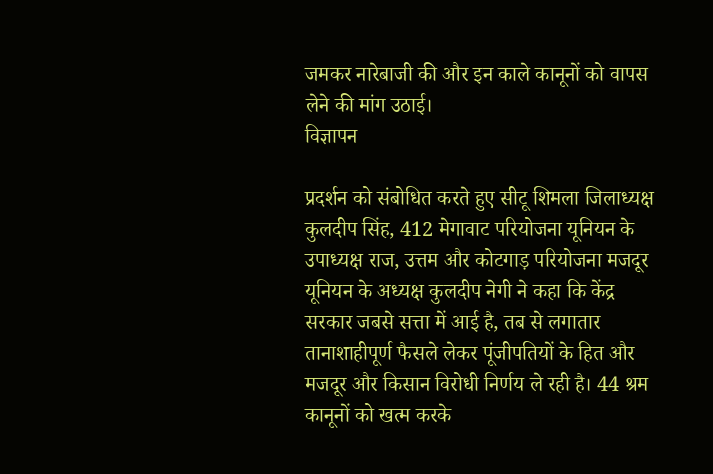जमकर नारेबाजी की और इन काले कानूनों को वापस लेने की मांग उठाई।
विज्ञापन

प्रदर्शन को संबोधित करते हुए सीटू शिमला जिलाध्यक्ष कुलदीप सिंह, 412 मेगावाट परियोजना यूनियन के उपाध्यक्ष राज, उत्तम और कोटगाड़ परियोजना मजदूर यूनियन के अध्यक्ष कुलदीप नेगी ने कहा कि केंद्र सरकार जबसे सत्ता में आई है, तब से लगातार तानाशाहीपूर्ण फैसले लेकर पूंजीपतियों के हित और मजदूर और किसान विरोधी निर्णय ले रही है। 44 श्रम कानूनों को खत्म करके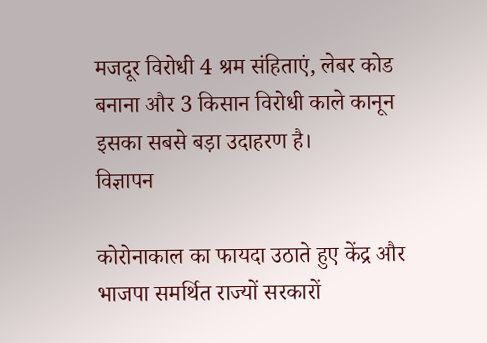मजदूर विरोधी 4 श्रम संहिताएं, लेबर कोड बनाना और 3 किसान विरोधी काले कानून इसका सबसे बड़ा उदाहरण है।
विज्ञापन

कोरोनाकाल का फायदा उठाते हुए केंद्र और भाजपा समर्थित राज्यों सरकारों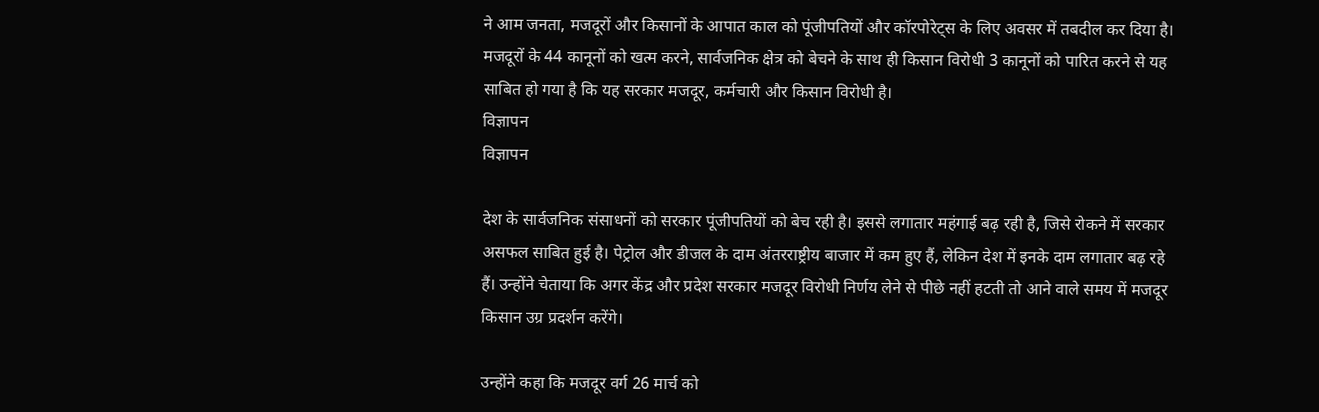ने आम जनता, मजदूरों और किसानों के आपात काल को पूंजीपतियों और कॉरपोरेट्स के लिए अवसर में तबदील कर दिया है। मजदूरों के 44 कानूनों को खत्म करने, सार्वजनिक क्षेत्र को बेचने के साथ ही किसान विरोधी 3 कानूनों को पारित करने से यह साबित हो गया है कि यह सरकार मजदूर, कर्मचारी और किसान विरोधी है।
विज्ञापन
विज्ञापन

देश के सार्वजनिक संसाधनों को सरकार पूंजीपतियों को बेच रही है। इससे लगातार महंगाई बढ़ रही है, जिसे रोकने में सरकार असफल साबित हुई है। पेट्रोल और डीजल के दाम अंतरराष्ट्रीय बाजार में कम हुए हैं, लेकिन देश में इनके दाम लगातार बढ़ रहे हैं। उन्होंने चेताया कि अगर केंद्र और प्रदेश सरकार मजदूर विरोधी निर्णय लेने से पीछे नहीं हटती तो आने वाले समय में मजदूर किसान उग्र प्रदर्शन करेंगे।

उन्होंने कहा कि मजदूर वर्ग 26 मार्च को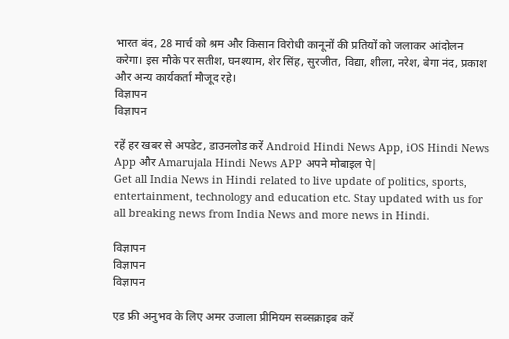भारत बंद, 28 मार्च को श्रम और किसान विरोधी कानूनों की प्रतियों को जलाकर आंदोलन करेगा। इस मौके पर सतीश, घनश्याम, शेर सिंह, सुरजीत, विद्या, शीला, नरेश, बेगा नंद, प्रकाश और अन्य कार्यकर्ता मौजूद रहे।
विज्ञापन
विज्ञापन

रहें हर खबर से अपडेट, डाउनलोड करें Android Hindi News App, iOS Hindi News App और Amarujala Hindi News APP अपने मोबाइल पे|
Get all India News in Hindi related to live update of politics, sports, entertainment, technology and education etc. Stay updated with us for all breaking news from India News and more news in Hindi.

विज्ञापन
विज्ञापन
विज्ञापन

एड फ्री अनुभव के लिए अमर उजाला प्रीमियम सब्सक्राइब करें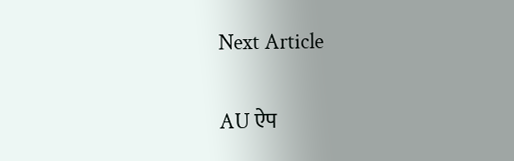Next Article

AU ऐप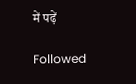में पढ़ें

Followed